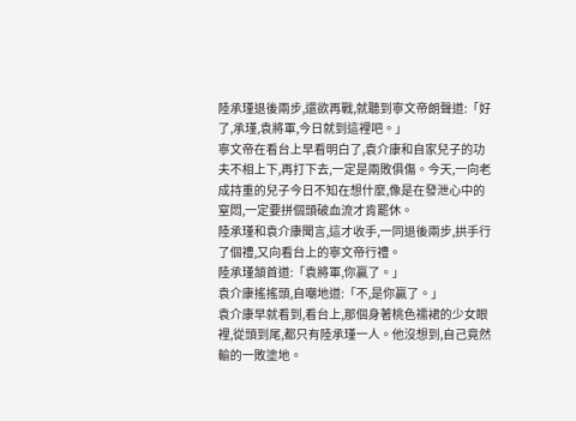陸承瑾退後兩步,還欲再戰,就聽到寧文帝朗聲道:「好了,承瑾,袁將軍,今日就到這裡吧。」
寧文帝在看台上早看明白了,袁介康和自家兒子的功夫不相上下,再打下去,一定是兩敗俱傷。今天,一向老成持重的兒子今日不知在想什麼,像是在發泄心中的窒悶,一定要拼個頭破血流才肯罷休。
陸承瑾和袁介康聞言,這才收手,一同退後兩步,拱手行了個禮,又向看台上的寧文帝行禮。
陸承瑾頷首道:「袁將軍,你贏了。」
袁介康搖搖頭,自嘲地道:「不,是你贏了。」
袁介康早就看到,看台上,那個身著桃色襦裙的少女眼裡,從頭到尾,都只有陸承瑾一人。他沒想到,自己竟然輸的一敗塗地。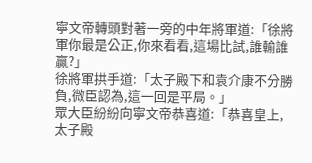寧文帝轉頭對著一旁的中年將軍道:「徐將軍你最是公正,你來看看,這場比試,誰輸誰贏?」
徐將軍拱手道:「太子殿下和袁介康不分勝負,微臣認為,這一回是平局。」
眾大臣紛紛向寧文帝恭喜道:「恭喜皇上,太子殿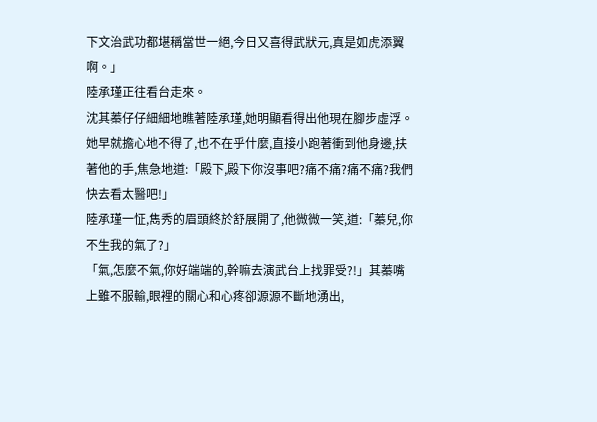下文治武功都堪稱當世一絕,今日又喜得武狀元,真是如虎添翼啊。」
陸承瑾正往看台走來。
沈其蓁仔仔細細地瞧著陸承瑾,她明顯看得出他現在腳步虛浮。她早就擔心地不得了,也不在乎什麼,直接小跑著衝到他身邊,扶著他的手,焦急地道:「殿下,殿下你沒事吧?痛不痛?痛不痛?我們快去看太醫吧!」
陸承瑾一怔,雋秀的眉頭終於舒展開了,他微微一笑,道:「蓁兒,你不生我的氣了?」
「氣,怎麼不氣,你好端端的,幹嘛去演武台上找罪受?!」其蓁嘴上雖不服輸,眼裡的關心和心疼卻源源不斷地湧出,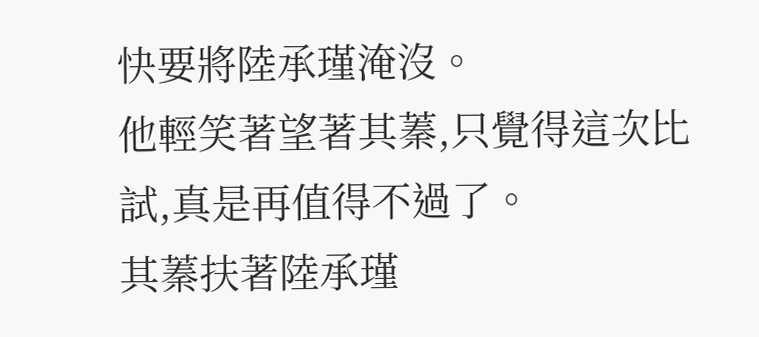快要將陸承瑾淹沒。
他輕笑著望著其蓁,只覺得這次比試,真是再值得不過了。
其蓁扶著陸承瑾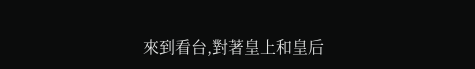來到看台,對著皇上和皇后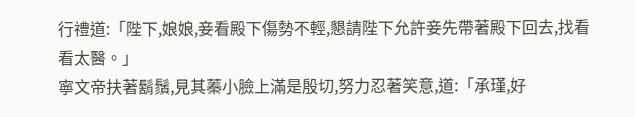行禮道:「陛下,娘娘,妾看殿下傷勢不輕,懇請陛下允許妾先帶著殿下回去,找看看太醫。」
寧文帝扶著鬍鬚,見其蓁小臉上滿是殷切,努力忍著笑意,道:「承瑾,好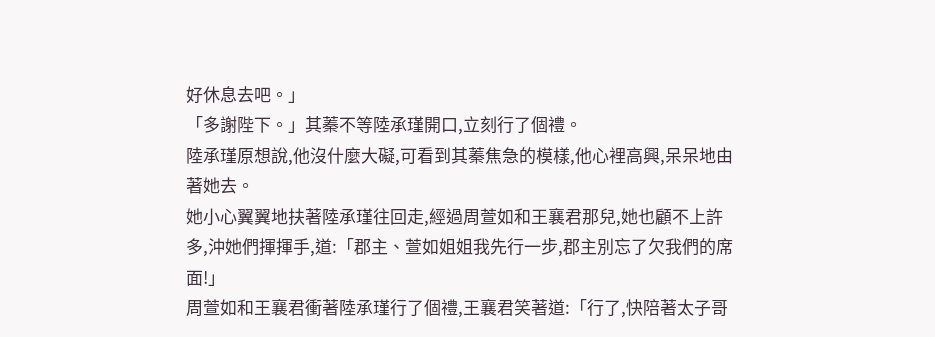好休息去吧。」
「多謝陛下。」其蓁不等陸承瑾開口,立刻行了個禮。
陸承瑾原想說,他沒什麼大礙,可看到其蓁焦急的模樣,他心裡高興,呆呆地由著她去。
她小心翼翼地扶著陸承瑾往回走,經過周萱如和王襄君那兒,她也顧不上許多,沖她們揮揮手,道:「郡主、萱如姐姐我先行一步,郡主別忘了欠我們的席面!」
周萱如和王襄君衝著陸承瑾行了個禮,王襄君笑著道:「行了,快陪著太子哥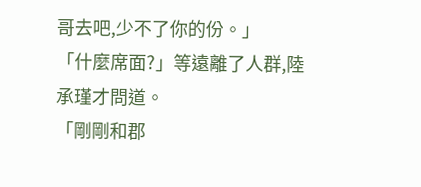哥去吧,少不了你的份。」
「什麼席面?」等遠離了人群,陸承瑾才問道。
「剛剛和郡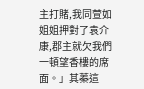主打賭,我同萱如姐姐押對了袁介康,郡主就欠我們一頓望香樓的席面。」其蓁這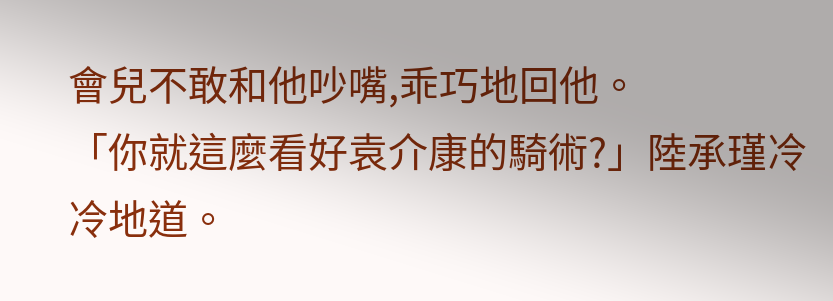會兒不敢和他吵嘴,乖巧地回他。
「你就這麼看好袁介康的騎術?」陸承瑾冷冷地道。